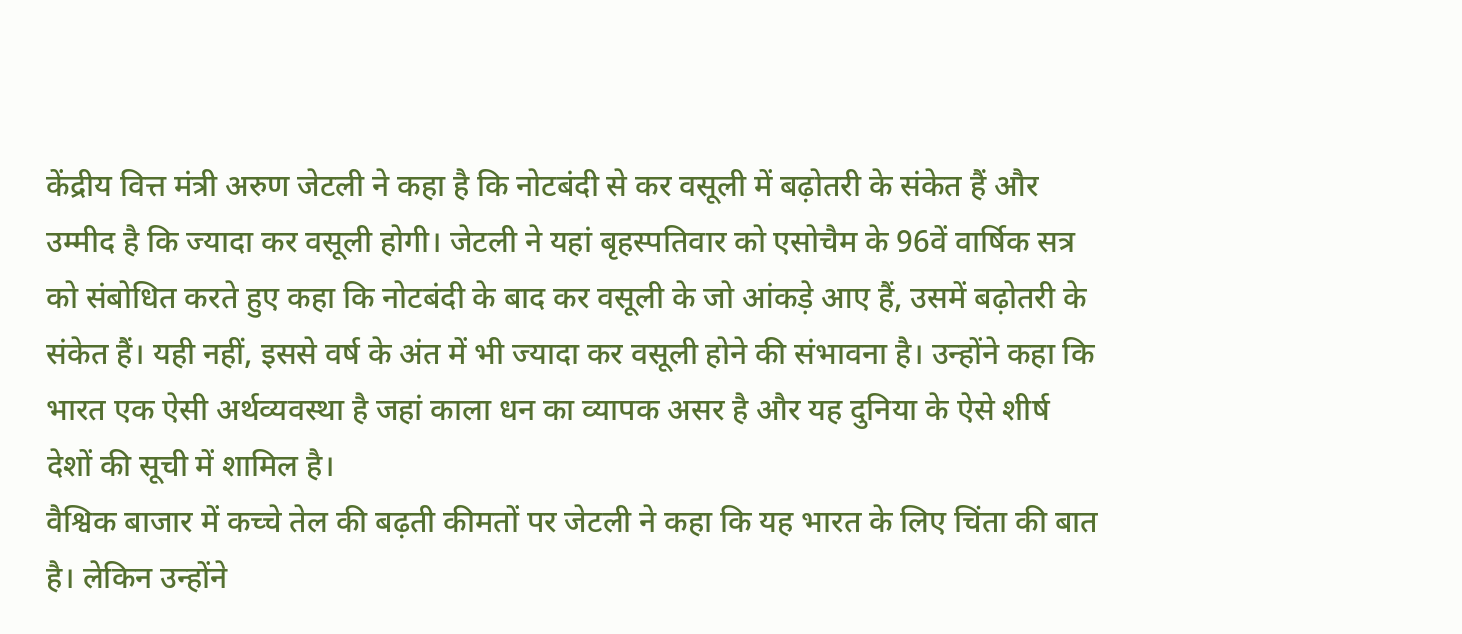केंद्रीय वित्त मंत्री अरुण जेटली ने कहा है कि नोटबंदी से कर वसूली में बढ़ोतरी के संकेत हैं और उम्मीद है कि ज्यादा कर वसूली होगी। जेटली ने यहां बृहस्पतिवार को एसोचैम के 96वें वार्षिक सत्र को संबोधित करते हुए कहा कि नोटबंदी के बाद कर वसूली के जो आंकड़े आए हैं, उसमें बढ़ोतरी के संकेत हैं। यही नहीं, इससे वर्ष के अंत में भी ज्यादा कर वसूली होने की संभावना है। उन्होंने कहा कि भारत एक ऐसी अर्थव्यवस्था है जहां काला धन का व्यापक असर है और यह दुनिया के ऐसे शीर्ष देशों की सूची में शामिल है।
वैश्विक बाजार में कच्चे तेल की बढ़ती कीमतों पर जेटली ने कहा कि यह भारत के लिए चिंता की बात है। लेकिन उन्होंने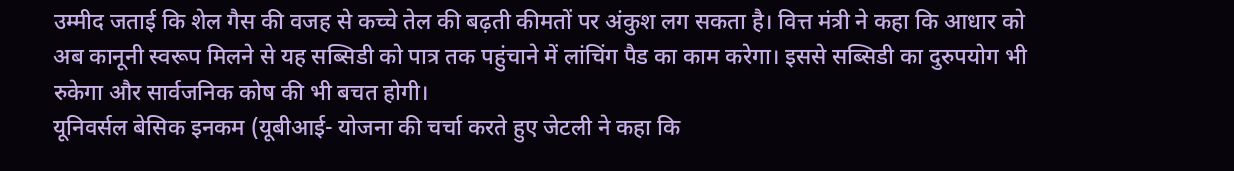उम्मीद जताई कि शेल गैस की वजह से कच्चे तेल की बढ़ती कीमतों पर अंकुश लग सकता है। वित्त मंत्री ने कहा कि आधार को अब कानूनी स्वरूप मिलने से यह सब्सिडी को पात्र तक पहुंचाने में लांचिंग पैड का काम करेगा। इससे सब्सिडी का दुरुपयोग भी रुकेगा और सार्वजनिक कोष की भी बचत होगी।
यूनिवर्सल बेसिक इनकम (यूबीआई- योजना की चर्चा करते हुए जेटली ने कहा कि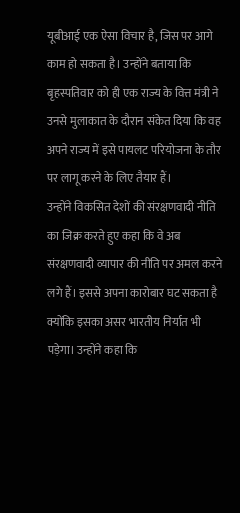यूबीआई एक ऐसा विचार है, जिस पर आगे काम हो सकता है। उन्होंने बताया कि बृहस्पतिवार को ही एक राज्य के वित्त मंत्री ने उनसे मुलाकात के दौरान संकेत दिया कि वह अपने राज्य में इसे पायलट परियोजना के तौर पर लागू करने के लिए तैयार हैं।
उन्होंने विकसित देशों की संरक्षणवादी नीति का जिक्र करते हुए कहा कि वे अब संरक्षणवादी व्यापार की नीति पर अमल करने लगे हैं। इससे अपना कारोबार घट सकता है क्योंकि इसका असर भारतीय निर्यात भी पड़ेगा। उन्होंने कहा कि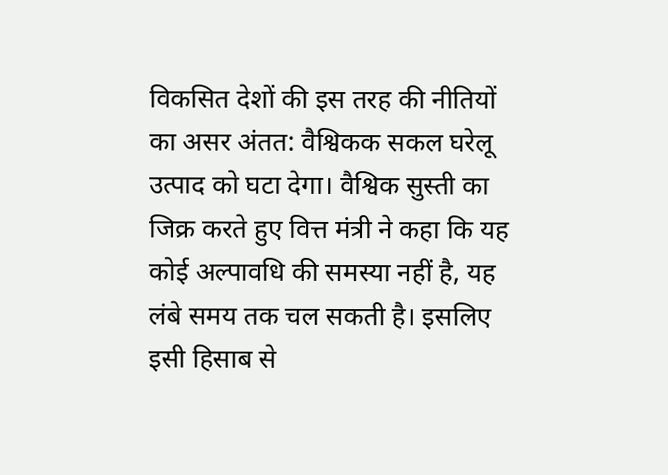विकसित देशों की इस तरह की नीतियों का असर अंतत: वैश्विकक सकल घरेलू उत्पाद को घटा देगा। वैश्विक सुस्ती का जिक्र करते हुए वित्त मंत्री ने कहा कि यह कोई अल्पावधि की समस्या नहीं है, यह लंबे समय तक चल सकती है। इसलिए इसी हिसाब से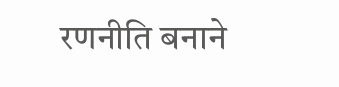रणनीति बनाने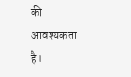की आवश्यकता है।